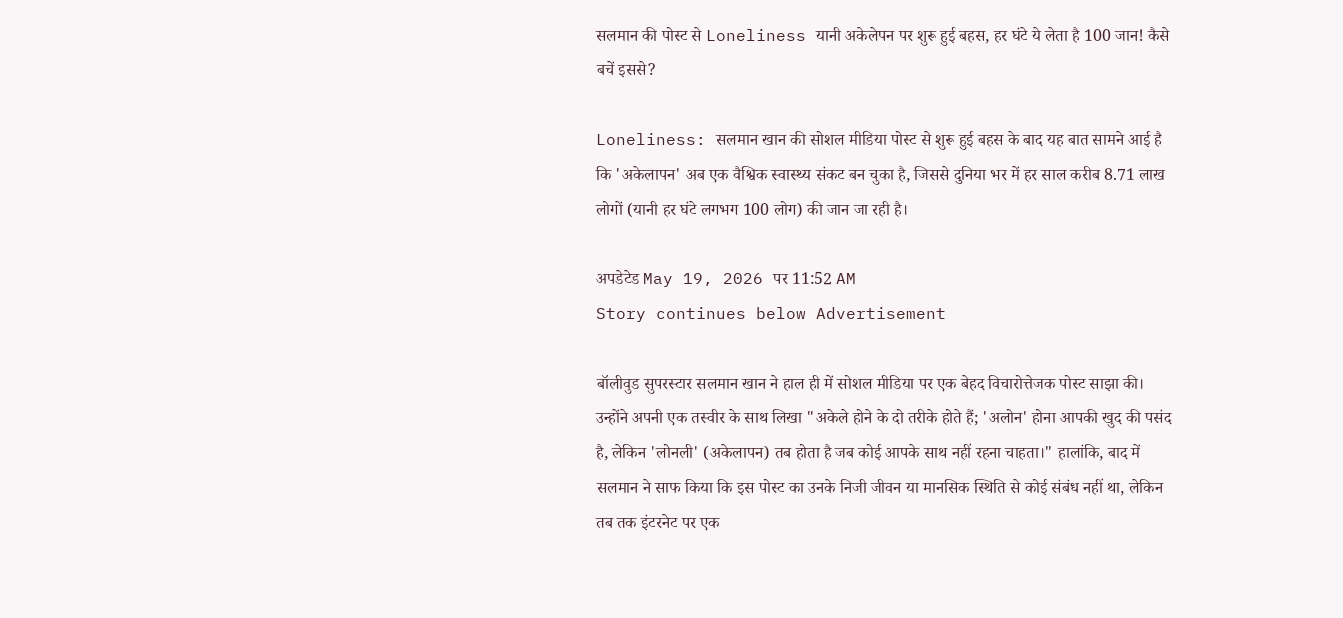सलमान की पोस्ट से Loneliness यानी अकेलेपन पर शुरू हुई बहस, हर घंटे ये लेता है 100 जान! कैसे बचें इससे?

Loneliness: सलमान खान की सोशल मीडिया पोस्ट से शुरू हुई बहस के बाद यह बात सामने आई है कि 'अकेलापन' अब एक वैश्विक स्वास्थ्य संकट बन चुका है, जिससे दुनिया भर में हर साल करीब 8.71 लाख लोगों (यानी हर घंटे लगभग 100 लोग) की जान जा रही है।

अपडेटेड May 19, 2026 पर 11:52 AM
Story continues below Advertisement

बॉलीवुड सुपरस्टार सलमान खान ने हाल ही में सोशल मीडिया पर एक बेहद विचारोत्तेजक पोस्ट साझा की। उन्होंने अपनी एक तस्वीर के साथ लिखा "अकेले होने के दो तरीके होते हैं; 'अलोन' होना आपकी खुद की पसंद है, लेकिन 'लोनली' (अकेलापन) तब होता है जब कोई आपके साथ नहीं रहना चाहता।" हालांकि, बाद में सलमान ने साफ किया कि इस पोस्ट का उनके निजी जीवन या मानसिक स्थिति से कोई संबंध नहीं था, लेकिन तब तक इंटरनेट पर एक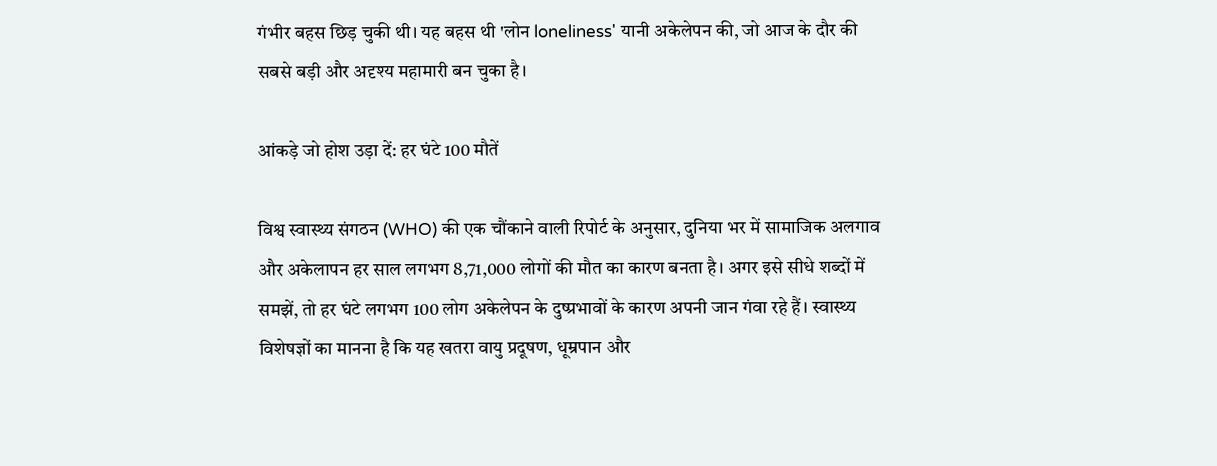गंभीर बहस छिड़ चुकी थी। यह बहस थी 'लोन loneliness' यानी अकेलेपन की, जो आज के दौर की सबसे बड़ी और अदृश्य महामारी बन चुका है।

आंकड़े जो होश उड़ा दें: हर घंटे 100 मौतें

विश्व स्वास्थ्य संगठन (WHO) की एक चौंकाने वाली रिपोर्ट के अनुसार, दुनिया भर में सामाजिक अलगाव और अकेलापन हर साल लगभग 8,71,000 लोगों की मौत का कारण बनता है। अगर इसे सीधे शब्दों में समझें, तो हर घंटे लगभग 100 लोग अकेलेपन के दुष्प्रभावों के कारण अपनी जान गंवा रहे हैं। स्वास्थ्य विशेषज्ञों का मानना है कि यह खतरा वायु प्रदूषण, धूम्रपान और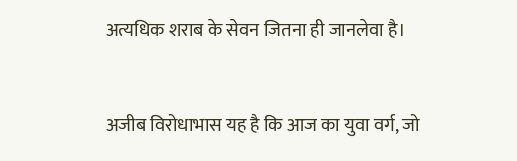अत्यधिक शराब के सेवन जितना ही जानलेवा है।


अजीब विरोधाभास यह है कि आज का युवा वर्ग, जो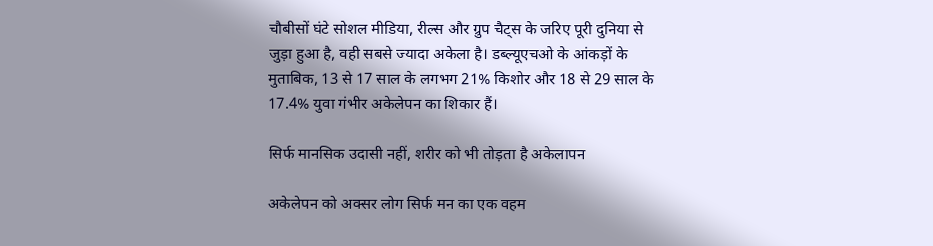चौबीसों घंटे सोशल मीडिया, रील्स और ग्रुप चैट्स के जरिए पूरी दुनिया से जुड़ा हुआ है, वही सबसे ज्यादा अकेला है। डब्ल्यूएचओ के आंकड़ों के मुताबिक, 13 से 17 साल के लगभग 21% किशोर और 18 से 29 साल के 17.4% युवा गंभीर अकेलेपन का शिकार हैं।

सिर्फ मानसिक उदासी नहीं, शरीर को भी तोड़ता है अकेलापन

अकेलेपन को अक्सर लोग सिर्फ मन का एक वहम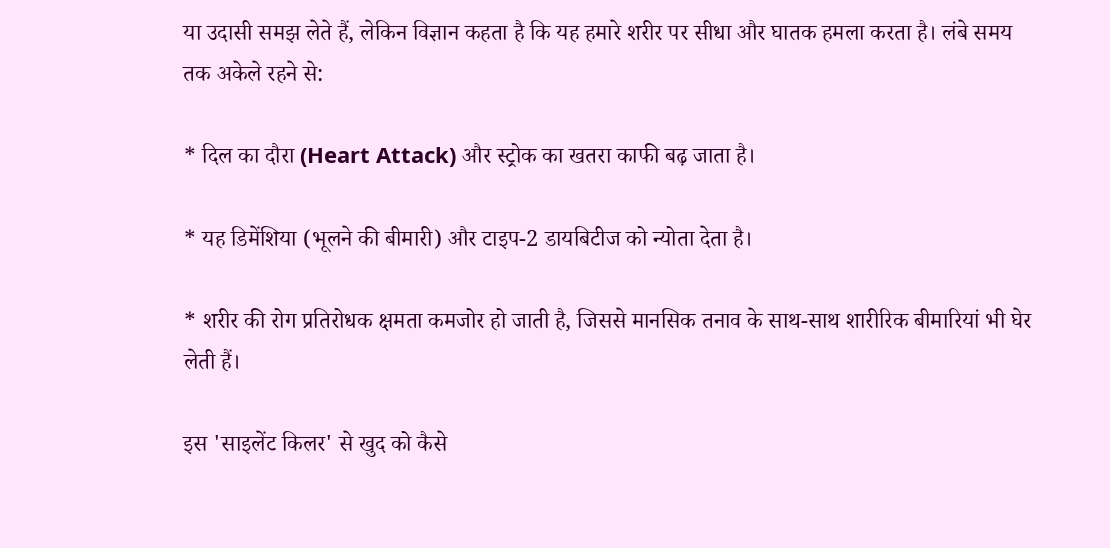या उदासी समझ लेते हैं, लेकिन विज्ञान कहता है कि यह हमारे शरीर पर सीधा और घातक हमला करता है। लंबे समय तक अकेले रहने से:

* दिल का दौरा (Heart Attack) और स्ट्रोक का खतरा काफी बढ़ जाता है।

* यह डिमेंशिया (भूलने की बीमारी) और टाइप-2 डायबिटीज को न्योता देता है।

* शरीर की रोग प्रतिरोधक क्षमता कमजोर हो जाती है, जिससे मानसिक तनाव के साथ-साथ शारीरिक बीमारियां भी घेर लेती हैं।

इस 'साइलेंट किलर' से खुद को कैसे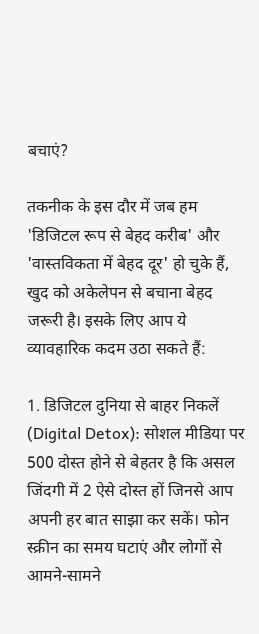बचाएं?

तकनीक के इस दौर में जब हम 'डिजिटल रूप से बेहद करीब' और 'वास्तविकता में बेहद दूर' हो चुके हैं, खुद को अकेलेपन से बचाना बेहद जरूरी है। इसके लिए आप ये व्यावहारिक कदम उठा सकते हैं:

1. डिजिटल दुनिया से बाहर निकलें (Digital Detox): सोशल मीडिया पर 500 दोस्त होने से बेहतर है कि असल जिंदगी में 2 ऐसे दोस्त हों जिनसे आप अपनी हर बात साझा कर सकें। फोन स्क्रीन का समय घटाएं और लोगों से आमने-सामने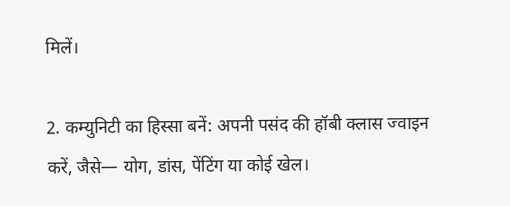मिलें।

2. कम्युनिटी का हिस्सा बनें: अपनी पसंद की हॉबी क्लास ज्वाइन करें, जैसे— योग, डांस, पेंटिंग या कोई खेल।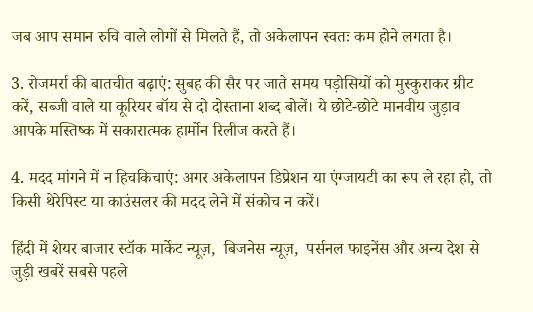जब आप समान रुचि वाले लोगों से मिलते हैं, तो अकेलापन स्वतः कम होने लगता है।

3. रोजमर्रा की बातचीत बढ़ाएं: सुबह की सैर पर जाते समय पड़ोसियों को मुस्कुराकर ग्रीट करें, सब्जी वाले या कूरियर बॉय से दो दोस्ताना शब्द बोलें। ये छोटे-छोटे मानवीय जुड़ाव आपके मस्तिष्क में सकारात्मक हार्मोन रिलीज करते हैं।

4. मदद मांगने में न हिचकिचाएं: अगर अकेलापन डिप्रेशन या एंग्जायटी का रूप ले रहा हो, तो किसी थेरेपिस्ट या काउंसलर की मदद लेने में संकोच न करें।

हिंदी में शेयर बाजार स्टॉक मार्केट न्यूज़,  बिजनेस न्यूज़,  पर्सनल फाइनेंस और अन्य देश से जुड़ी खबरें सबसे पहले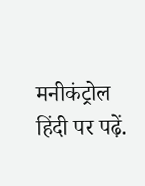मनीकंट्रोल हिंदी पर पढ़ें.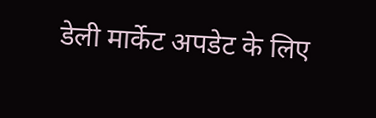डेली मार्केट अपडेट के लिए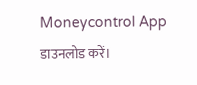Moneycontrol App  डाउनलोड करें।